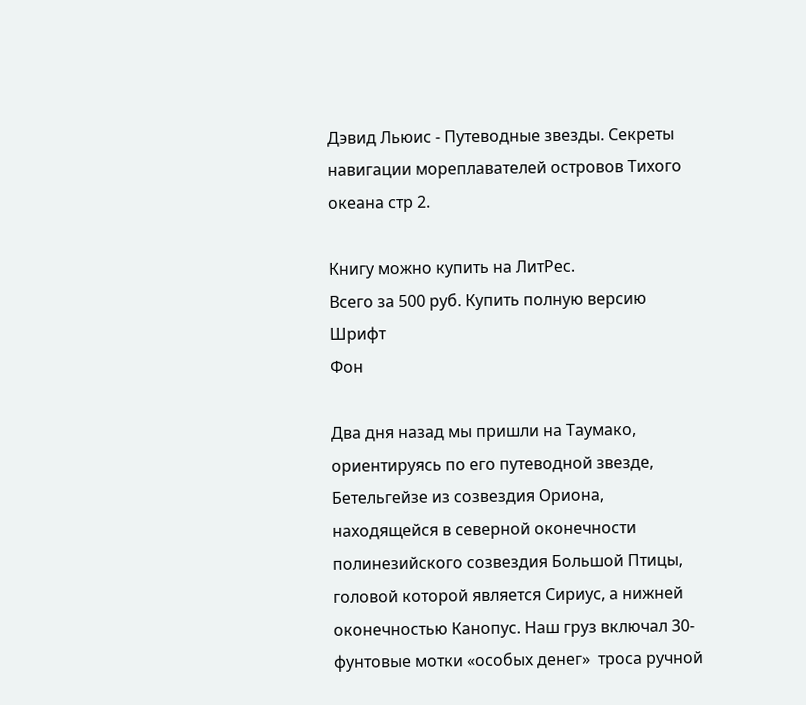Дэвид Льюис - Путеводные звезды. Секреты навигации мореплавателей островов Тихого океана стр 2.

Книгу можно купить на ЛитРес.
Всего за 500 руб. Купить полную версию
Шрифт
Фон

Два дня назад мы пришли на Таумако, ориентируясь по его путеводной звезде, Бетельгейзе из созвездия Ориона, находящейся в северной оконечности полинезийского созвездия Большой Птицы, головой которой является Сириус, а нижней оконечностью Канопус. Наш груз включал 30-фунтовые мотки «особых денег»  троса ручной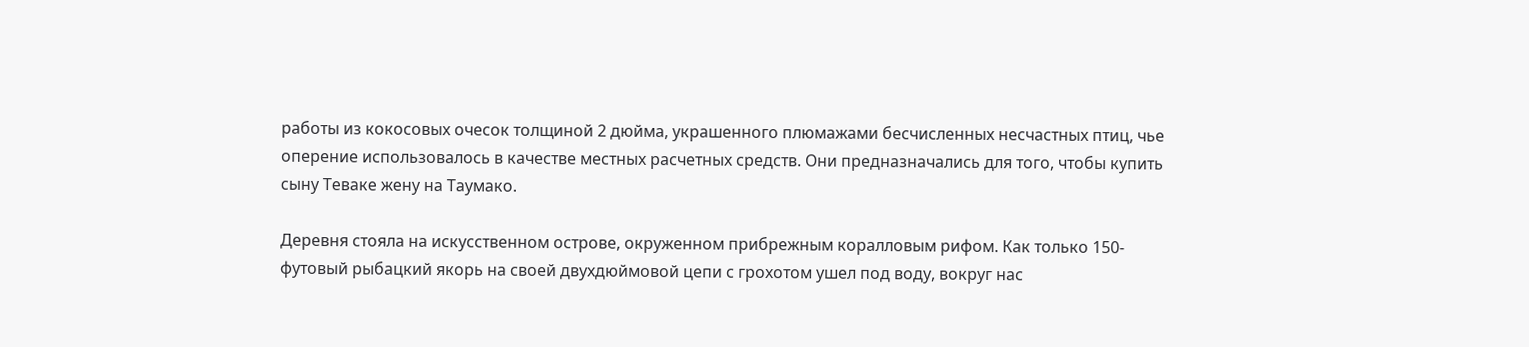работы из кокосовых очесок толщиной 2 дюйма, украшенного плюмажами бесчисленных несчастных птиц, чье оперение использовалось в качестве местных расчетных средств. Они предназначались для того, чтобы купить сыну Теваке жену на Таумако.

Деревня стояла на искусственном острове, окруженном прибрежным коралловым рифом. Как только 150-футовый рыбацкий якорь на своей двухдюймовой цепи с грохотом ушел под воду, вокруг нас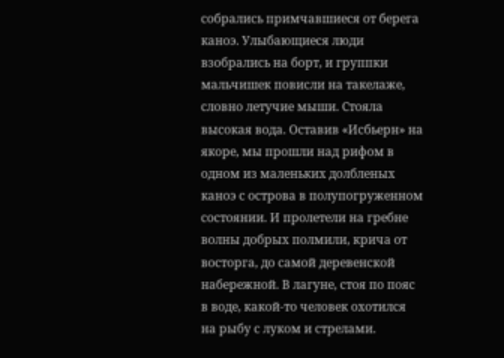собрались примчавшиеся от берега каноэ. Улыбающиеся люди взобрались на борт, и группки мальчишек повисли на такелаже, словно летучие мыши. Стояла высокая вода. Оставив «Исбьерн» на якоре, мы прошли над рифом в одном из маленьких долбленых каноэ с острова в полупогруженном состоянии. И пролетели на гребне волны добрых полмили, крича от восторга, до самой деревенской набережной. В лагуне, стоя по пояс в воде, какой-то человек охотился на рыбу с луком и стрелами.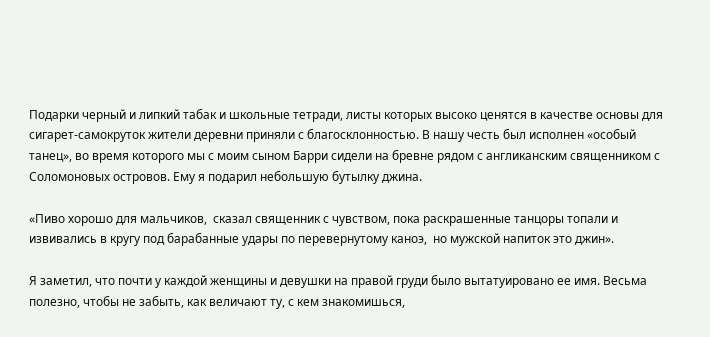Подарки черный и липкий табак и школьные тетради, листы которых высоко ценятся в качестве основы для сигарет-самокруток жители деревни приняли с благосклонностью. В нашу честь был исполнен «особый танец», во время которого мы с моим сыном Барри сидели на бревне рядом с англиканским священником с Соломоновых островов. Ему я подарил небольшую бутылку джина.

«Пиво хорошо для мальчиков,  сказал священник с чувством, пока раскрашенные танцоры топали и извивались в кругу под барабанные удары по перевернутому каноэ,  но мужской напиток это джин».

Я заметил, что почти у каждой женщины и девушки на правой груди было вытатуировано ее имя. Весьма полезно, чтобы не забыть, как величают ту, с кем знакомишься,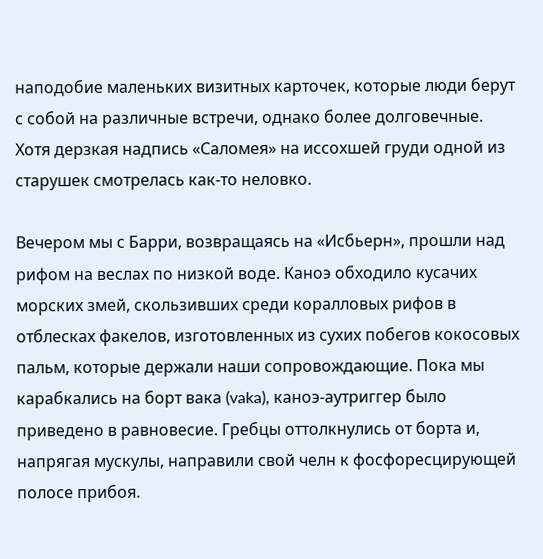наподобие маленьких визитных карточек, которые люди берут с собой на различные встречи, однако более долговечные. Хотя дерзкая надпись «Саломея» на иссохшей груди одной из старушек смотрелась как-то неловко.

Вечером мы с Барри, возвращаясь на «Исбьерн», прошли над рифом на веслах по низкой воде. Каноэ обходило кусачих морских змей, скользивших среди коралловых рифов в отблесках факелов, изготовленных из сухих побегов кокосовых пальм, которые держали наши сопровождающие. Пока мы карабкались на борт вака (vaka), каноэ-аутриггер было приведено в равновесие. Гребцы оттолкнулись от борта и, напрягая мускулы, направили свой челн к фосфоресцирующей полосе прибоя.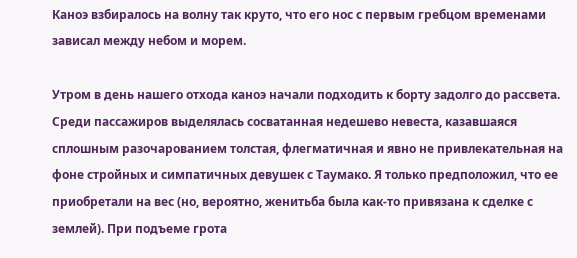Каноэ взбиралось на волну так круто, что его нос с первым гребцом временами зависал между небом и морем.

Утром в день нашего отхода каноэ начали подходить к борту задолго до рассвета. Среди пассажиров выделялась сосватанная недешево невеста, казавшаяся сплошным разочарованием толстая, флегматичная и явно не привлекательная на фоне стройных и симпатичных девушек с Таумако. Я только предположил, что ее приобретали на вес (но, вероятно, женитьба была как-то привязана к сделке с землей). При подъеме грота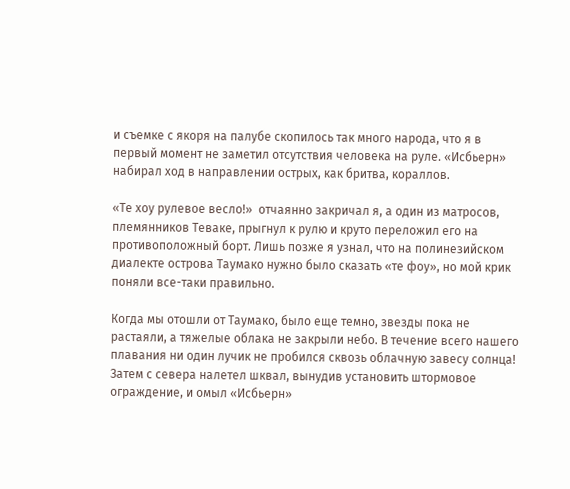и съемке с якоря на палубе скопилось так много народа, что я в первый момент не заметил отсутствия человека на руле. «Исбьерн» набирал ход в направлении острых, как бритва, кораллов.

«Те хоу рулевое весло!»  отчаянно закричал я, а один из матросов, племянников Теваке, прыгнул к рулю и круто переложил его на противоположный борт. Лишь позже я узнал, что на полинезийском диалекте острова Таумако нужно было сказать «те фоу», но мой крик поняли все-таки правильно.

Когда мы отошли от Таумако, было еще темно, звезды пока не растаяли, а тяжелые облака не закрыли небо. В течение всего нашего плавания ни один лучик не пробился сквозь облачную завесу солнца! Затем с севера налетел шквал, вынудив установить штормовое ограждение, и омыл «Исбьерн»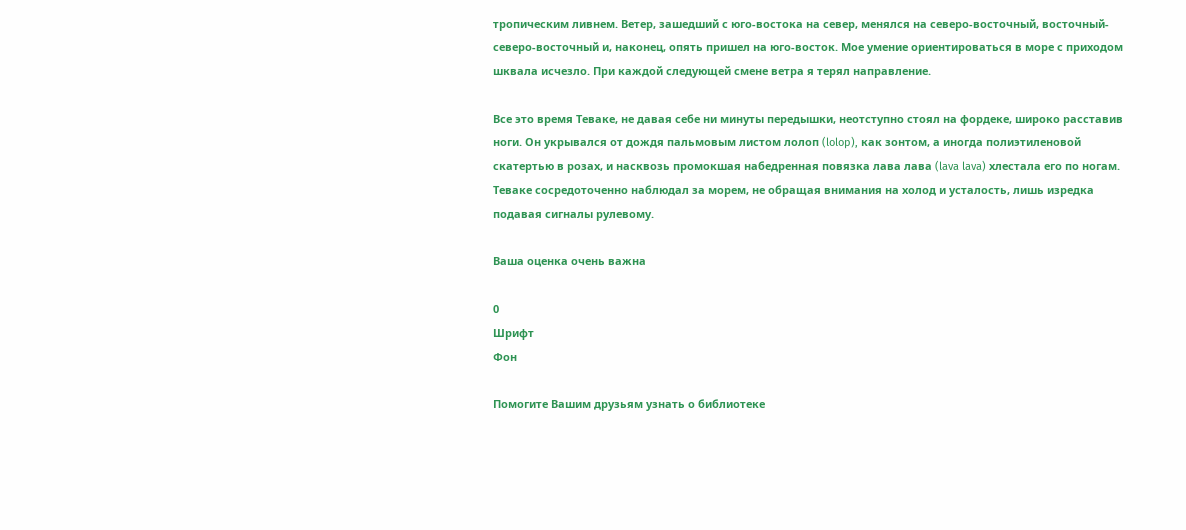тропическим ливнем. Ветер, зашедший с юго-востока на север, менялся на северо-восточный, восточный-северо-восточный и, наконец, опять пришел на юго-восток. Мое умение ориентироваться в море с приходом шквала исчезло. При каждой следующей смене ветра я терял направление.

Все это время Теваке, не давая себе ни минуты передышки, неотступно стоял на фордеке, широко расставив ноги. Он укрывался от дождя пальмовым листом лолоп (lolop), как зонтом, а иногда полиэтиленовой скатертью в розах, и насквозь промокшая набедренная повязка лава лава (lava lava) хлестала его по ногам. Теваке сосредоточенно наблюдал за морем, не обращая внимания на холод и усталость, лишь изредка подавая сигналы рулевому.

Ваша оценка очень важна

0
Шрифт
Фон

Помогите Вашим друзьям узнать о библиотеке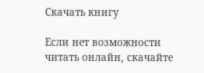Скачать книгу

Если нет возможности читать онлайн, скачайте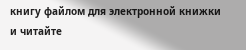книгу файлом для электронной книжки и читайте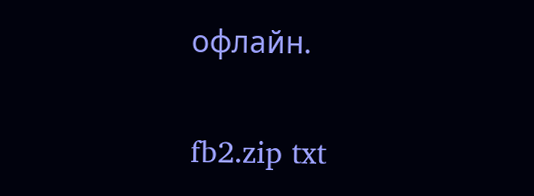офлайн.

fb2.zip txt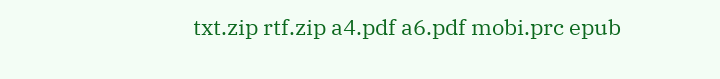txt.zip rtf.zip a4.pdf a6.pdf mobi.prc epub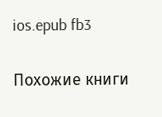ios.epub fb3

Похожие книги